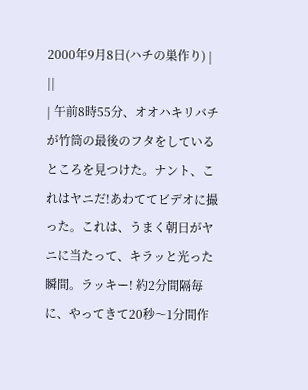2000年9月8日(ハチの巣作り) |
||
| 午前8時55分、オオハキリバチが竹筒の最後のフタをしているところを見つけた。ナント、これはヤニだ!あわててビデオに撮った。これは、うまく朝日がヤニに当たって、キラッと光った瞬間。ラッキー! 約2分間隔毎に、やってきて20秒〜1分間作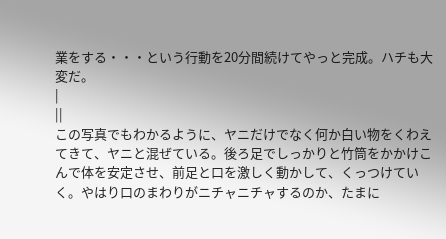業をする・・・という行動を20分間続けてやっと完成。ハチも大変だ。
|
||
この写真でもわかるように、ヤニだけでなく何か白い物をくわえてきて、ヤニと混ぜている。後ろ足でしっかりと竹筒をかかけこんで体を安定させ、前足と口を激しく動かして、くっつけていく。やはり口のまわりがニチャニチャするのか、たまに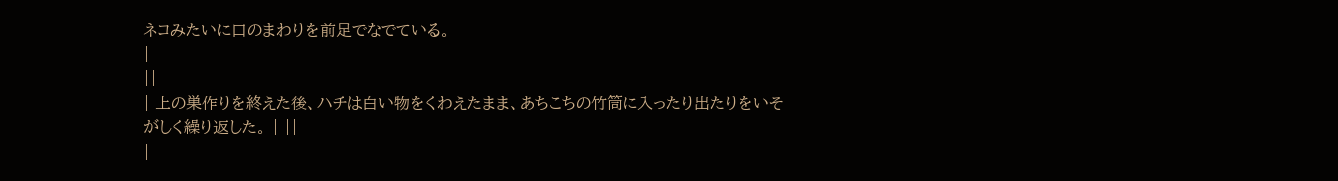ネコみたいに口のまわりを前足でなでている。
|
||
| 上の巣作りを終えた後、ハチは白い物をくわえたまま、あちこちの竹筒に入ったり出たりをいそがしく繰り返した。 | ||
|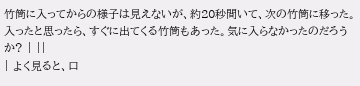竹筒に入ってからの様子は見えないが、約20秒間いて、次の竹筒に移った。入ったと思ったら、すぐに出てくる竹筒もあった。気に入らなかったのだろうか? | ||
| よく見ると、口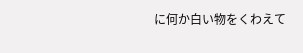に何か白い物をくわえて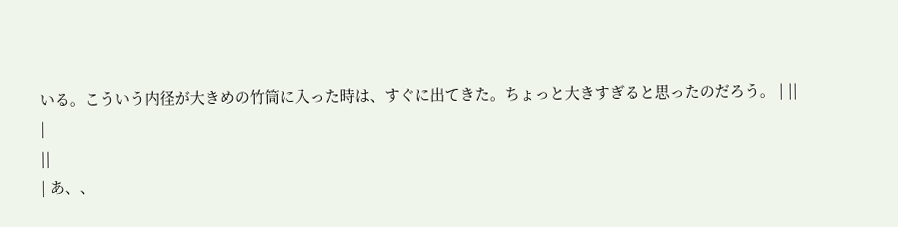いる。こういう内径が大きめの竹筒に入った時は、すぐに出てきた。ちょっと大きすぎると思ったのだろう。 | ||
|
||
| あ、、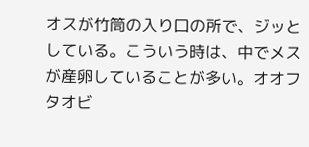オスが竹筒の入り口の所で、ジッとしている。こういう時は、中でメスが産卵していることが多い。オオフタオビ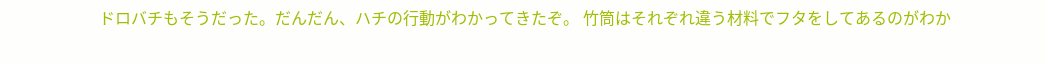ドロバチもそうだった。だんだん、ハチの行動がわかってきたぞ。 竹筒はそれぞれ違う材料でフタをしてあるのがわか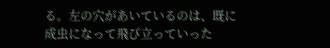る。左の穴があいているのは、既に成虫になって飛び立っていった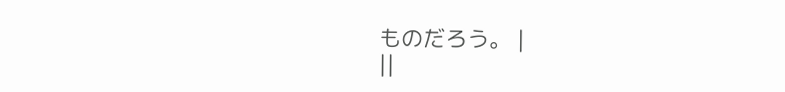ものだろう。 |
||